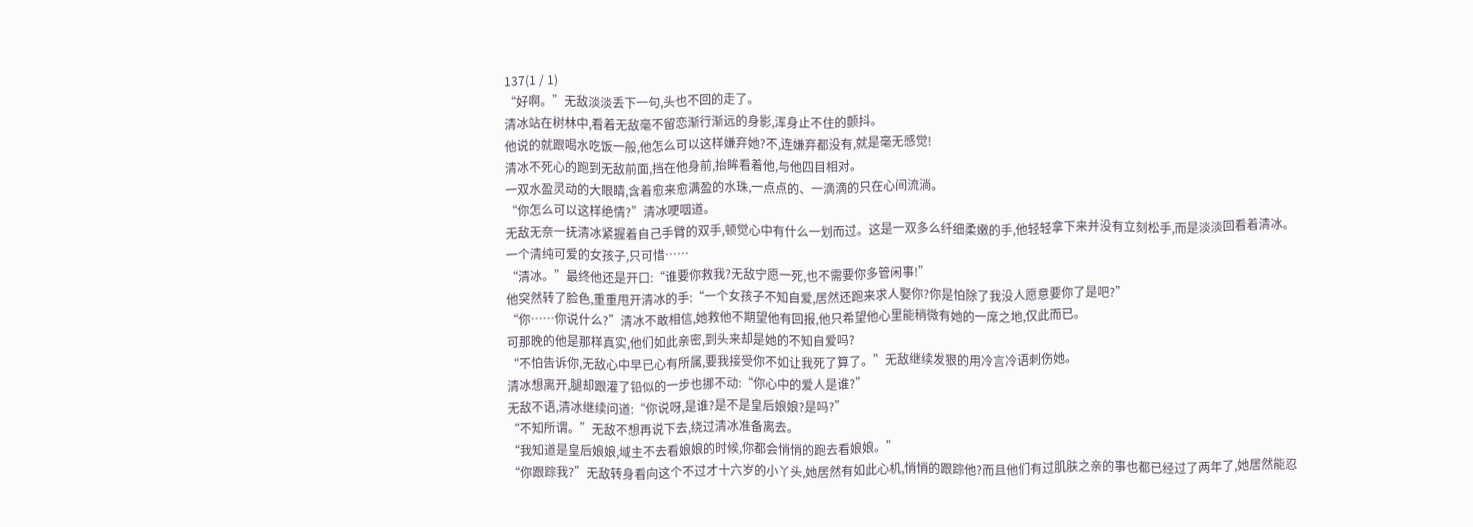137(1 / 1)
“好啊。”无敌淡淡丢下一句,头也不回的走了。
清冰站在树林中,看着无敌毫不留恋渐行渐远的身影,浑身止不住的颤抖。
他说的就跟喝水吃饭一般,他怎么可以这样嫌弃她?不,连嫌弃都没有,就是毫无感觉!
清冰不死心的跑到无敌前面,挡在他身前,抬眸看着他,与他四目相对。
一双水盈灵动的大眼睛,含着愈来愈满盈的水珠,一点点的、一滴滴的只在心间流淌。
“你怎么可以这样绝情?”清冰哽咽道。
无敌无奈一抚清冰紧握着自己手臂的双手,顿觉心中有什么一划而过。这是一双多么纤细柔嫩的手,他轻轻拿下来并没有立刻松手,而是淡淡回看着清冰。
一个清纯可爱的女孩子,只可惜……
“清冰。”最终他还是开口:“谁要你救我?无敌宁愿一死,也不需要你多管闲事!”
他突然转了脸色,重重甩开清冰的手:“一个女孩子不知自爱,居然还跑来求人娶你?你是怕除了我没人愿意要你了是吧?”
“你……你说什么?”清冰不敢相信,她救他不期望他有回报,他只希望他心里能稍微有她的一席之地,仅此而已。
可那晚的他是那样真实,他们如此亲密,到头来却是她的不知自爱吗?
“不怕告诉你,无敌心中早已心有所属,要我接受你不如让我死了算了。”无敌继续发狠的用冷言冷语刺伤她。
清冰想离开,腿却跟灌了铅似的一步也挪不动:“你心中的爱人是谁?”
无敌不语,清冰继续问道:“你说呀,是谁?是不是皇后娘娘?是吗?”
“不知所谓。”无敌不想再说下去,绕过清冰准备离去。
“我知道是皇后娘娘,域主不去看娘娘的时候,你都会悄悄的跑去看娘娘。”
“你跟踪我?”无敌转身看向这个不过才十六岁的小丫头,她居然有如此心机,悄悄的跟踪他?而且他们有过肌肤之亲的事也都已经过了两年了,她居然能忍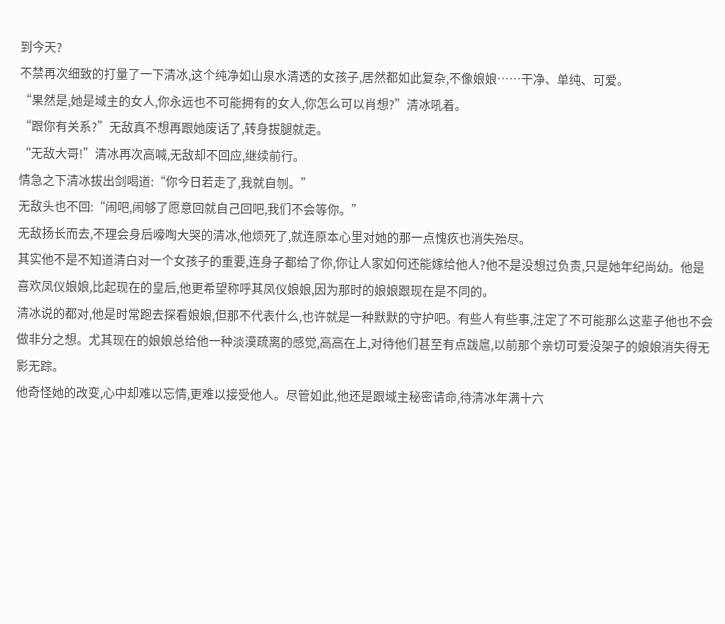到今天?
不禁再次细致的打量了一下清冰,这个纯净如山泉水清透的女孩子,居然都如此复杂,不像娘娘……干净、单纯、可爱。
“果然是,她是域主的女人,你永远也不可能拥有的女人,你怎么可以肖想?”清冰吼着。
“跟你有关系?”无敌真不想再跟她废话了,转身拔腿就走。
“无敌大哥!”清冰再次高喊,无敌却不回应,继续前行。
情急之下清冰拔出剑喝道:“你今日若走了,我就自刎。”
无敌头也不回:“闹吧,闹够了愿意回就自己回吧,我们不会等你。”
无敌扬长而去,不理会身后嚎啕大哭的清冰,他烦死了,就连原本心里对她的那一点愧疚也消失殆尽。
其实他不是不知道清白对一个女孩子的重要,连身子都给了你,你让人家如何还能嫁给他人?他不是没想过负责,只是她年纪尚幼。他是喜欢凤仪娘娘,比起现在的皇后,他更希望称呼其凤仪娘娘,因为那时的娘娘跟现在是不同的。
清冰说的都对,他是时常跑去探看娘娘,但那不代表什么,也许就是一种默默的守护吧。有些人有些事,注定了不可能那么这辈子他也不会做非分之想。尤其现在的娘娘总给他一种淡漠疏离的感觉,高高在上,对待他们甚至有点跋扈,以前那个亲切可爱没架子的娘娘消失得无影无踪。
他奇怪她的改变,心中却难以忘情,更难以接受他人。尽管如此,他还是跟域主秘密请命,待清冰年满十六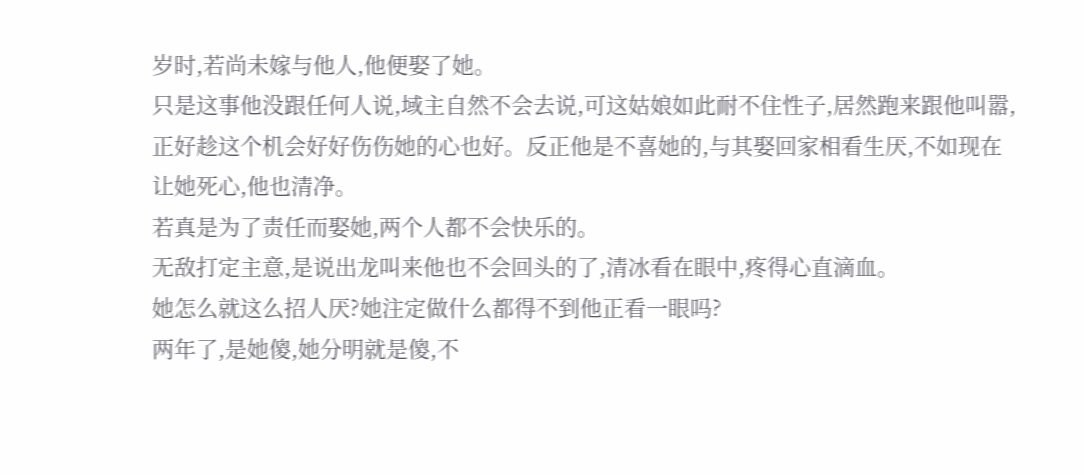岁时,若尚未嫁与他人,他便娶了她。
只是这事他没跟任何人说,域主自然不会去说,可这姑娘如此耐不住性子,居然跑来跟他叫嚣,正好趁这个机会好好伤伤她的心也好。反正他是不喜她的,与其娶回家相看生厌,不如现在让她死心,他也清净。
若真是为了责任而娶她,两个人都不会快乐的。
无敌打定主意,是说出龙叫来他也不会回头的了,清冰看在眼中,疼得心直滴血。
她怎么就这么招人厌?她注定做什么都得不到他正看一眼吗?
两年了,是她傻,她分明就是傻,不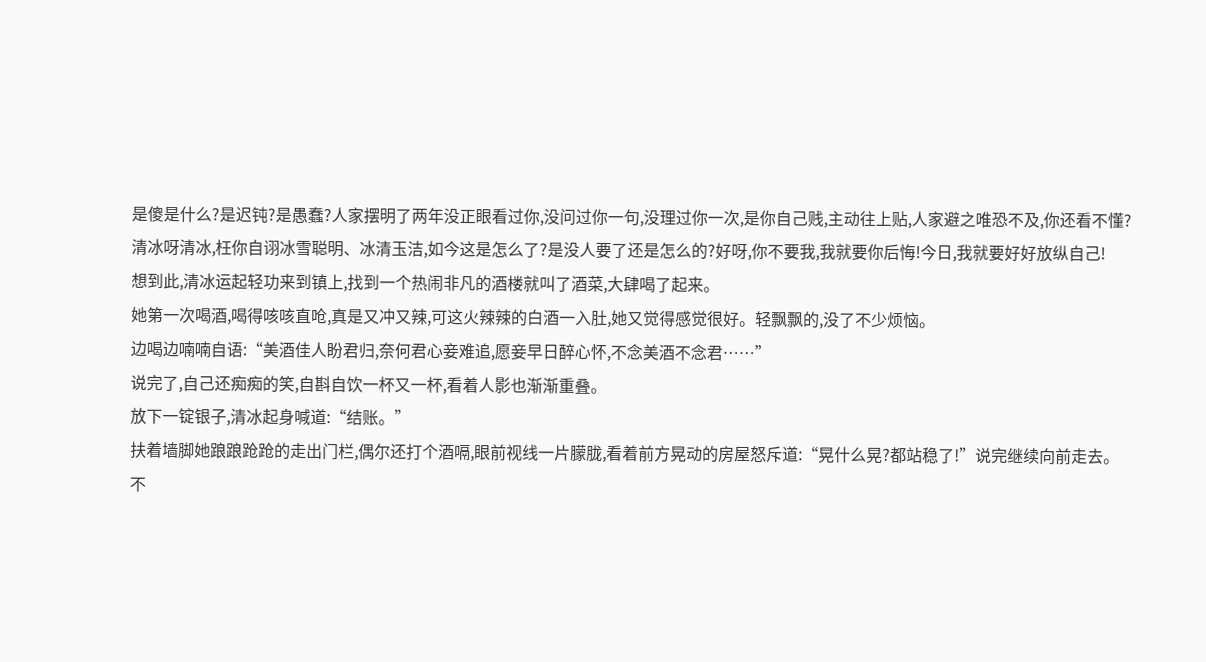是傻是什么?是迟钝?是愚蠢?人家摆明了两年没正眼看过你,没问过你一句,没理过你一次,是你自己贱,主动往上贴,人家避之唯恐不及,你还看不懂?
清冰呀清冰,枉你自诩冰雪聪明、冰清玉洁,如今这是怎么了?是没人要了还是怎么的?好呀,你不要我,我就要你后悔!今日,我就要好好放纵自己!
想到此,清冰运起轻功来到镇上,找到一个热闹非凡的酒楼就叫了酒菜,大肆喝了起来。
她第一次喝酒,喝得咳咳直呛,真是又冲又辣,可这火辣辣的白酒一入肚,她又觉得感觉很好。轻飘飘的,没了不少烦恼。
边喝边喃喃自语:“美酒佳人盼君归,奈何君心妾难追,愿妾早日醉心怀,不念美酒不念君……”
说完了,自己还痴痴的笑,自斟自饮一杯又一杯,看着人影也渐渐重叠。
放下一锭银子,清冰起身喊道:“结账。”
扶着墙脚她踉踉跄跄的走出门栏,偶尔还打个酒嗝,眼前视线一片朦胧,看着前方晃动的房屋怒斥道:“晃什么晃?都站稳了!”说完继续向前走去。
不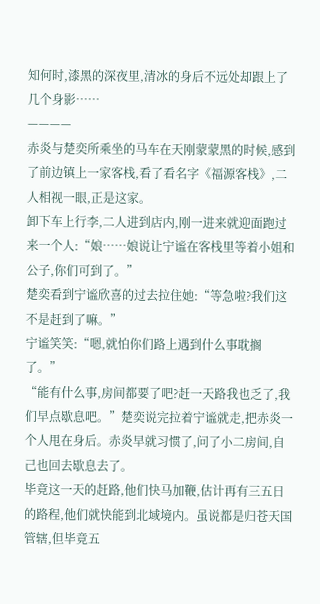知何时,漆黑的深夜里,清冰的身后不远处却跟上了几个身影……
————
赤炎与楚奕所乘坐的马车在天刚蒙蒙黑的时候,感到了前边镇上一家客栈,看了看名字《福源客栈》,二人相视一眼,正是这家。
卸下车上行李,二人进到店内,刚一进来就迎面跑过来一个人:“娘……娘说让宁谧在客栈里等着小姐和公子,你们可到了。”
楚奕看到宁谧欣喜的过去拉住她:“等急啦?我们这不是赶到了嘛。”
宁谧笑笑:“嗯,就怕你们路上遇到什么事耽搁了。”
“能有什么事,房间都要了吧?赶一天路我也乏了,我们早点歇息吧。”楚奕说完拉着宁谧就走,把赤炎一个人甩在身后。赤炎早就习惯了,问了小二房间,自己也回去歇息去了。
毕竟这一天的赶路,他们快马加鞭,估计再有三五日的路程,他们就快能到北域境内。虽说都是归苍天国管辖,但毕竟五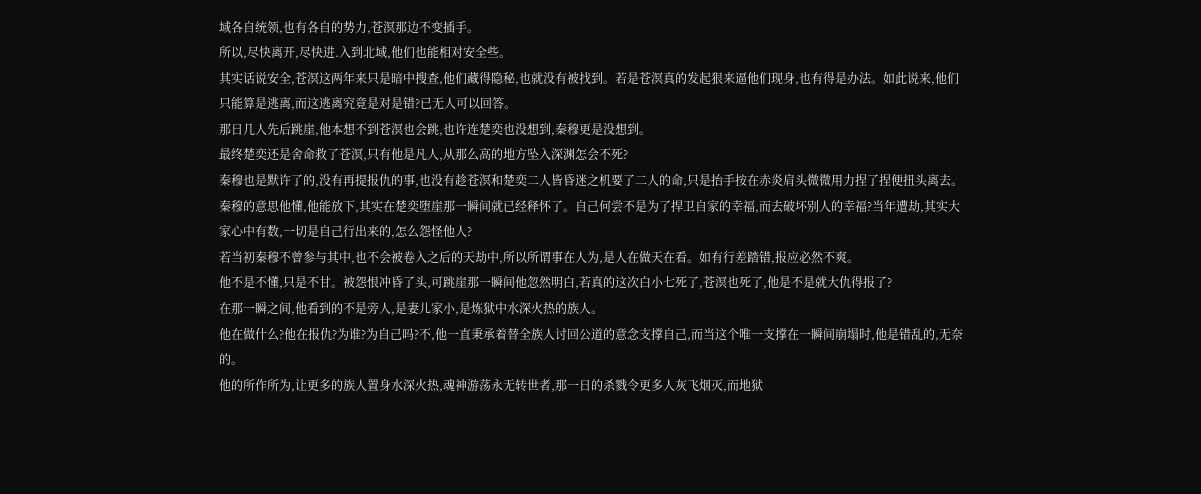域各自统领,也有各自的势力,苍溟那边不变插手。
所以,尽快离开,尽快进.入到北域,他们也能相对安全些。
其实话说安全,苍溟这两年来只是暗中搜查,他们藏得隐秘,也就没有被找到。若是苍溟真的发起狠来逼他们现身,也有得是办法。如此说来,他们只能算是逃离,而这逃离究竟是对是错?已无人可以回答。
那日几人先后跳崖,他本想不到苍溟也会跳,也许连楚奕也没想到,秦穆更是没想到。
最终楚奕还是舍命救了苍溟,只有他是凡人,从那么高的地方坠入深渊怎会不死?
秦穆也是默许了的,没有再提报仇的事,也没有趁苍溟和楚奕二人皆昏迷之机要了二人的命,只是抬手按在赤炎肩头微微用力捏了捏便扭头离去。
秦穆的意思他懂,他能放下,其实在楚奕堕崖那一瞬间就已经释怀了。自己何尝不是为了捍卫自家的幸福,而去破坏别人的幸福?当年遭劫,其实大家心中有数,一切是自己行出来的,怎么怨怪他人?
若当初秦穆不曾参与其中,也不会被卷入之后的天劫中,所以所谓事在人为,是人在做天在看。如有行差踏错,报应必然不爽。
他不是不懂,只是不甘。被怨恨冲昏了头,可跳崖那一瞬间他忽然明白,若真的这次白小七死了,苍溟也死了,他是不是就大仇得报了?
在那一瞬之间,他看到的不是旁人,是妻儿家小,是炼狱中水深火热的族人。
他在做什么?他在报仇?为谁?为自己吗?不,他一直秉承着替全族人讨回公道的意念支撑自己,而当这个唯一支撑在一瞬间崩塌时,他是错乱的,无奈的。
他的所作所为,让更多的族人置身水深火热,魂神游荡永无转世者,那一日的杀戮令更多人灰飞烟灭,而地狱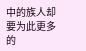中的族人却要为此更多的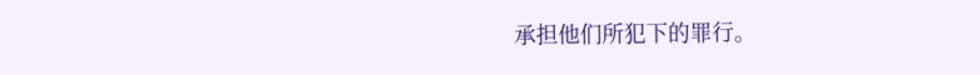承担他们所犯下的罪行。